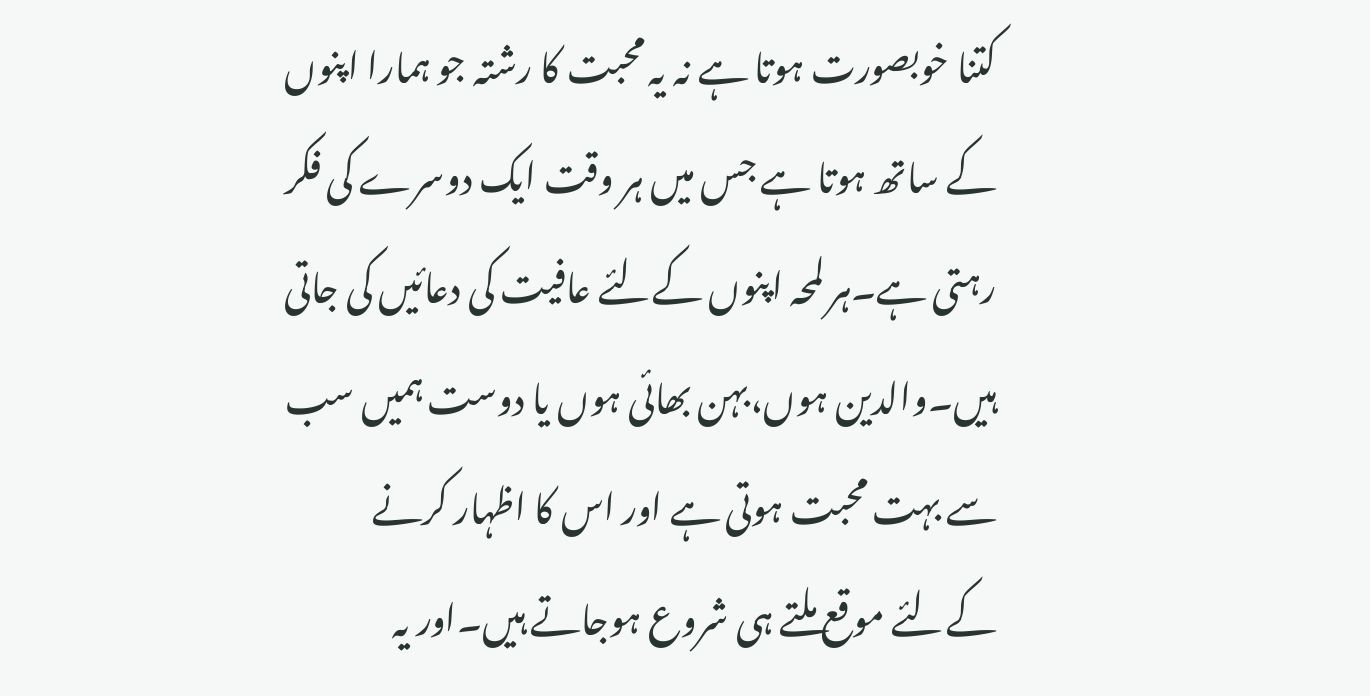کتنا خوبصورت ہوتا ہے نہ یہ محبت کا رشتہ جو ہمارا اپنوں کے ساتھ ہوتا ہے جس میں ہر وقت ایک دوسرے کی فکر رہتی ہے۔ہر لمحہ اپنوں کےلئے عافیت کی دعائیں کی جاتی ہیں۔والدین ہوں،بہن بھائی ہوں یا دوست ہمیں سب سے بہت محبت ہوتی ہے اور اس کا اظہار کرنے کےلئے موقع ملتے ہی شروع ہوجاتے ہیں۔اور یہ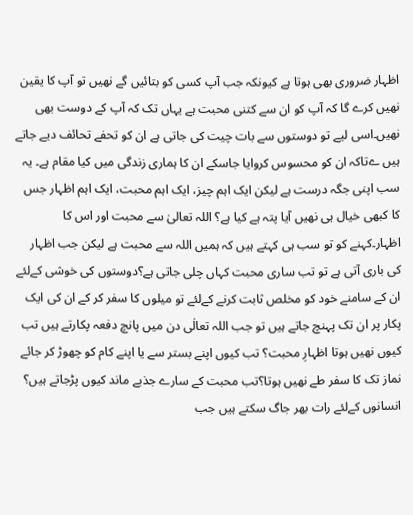اظہار ضروری بھی ہوتا ہے کیونکہ جب آپ کسی کو بتائیں گے نھیں تو آپ کا یقین نھیں کرے گا کہ آپ کو ان سے کتنی محبت ہے یہاں تک کہ آپ کے دوست بھی نھیں۔اسی لیے تو دوستوں سے بات چیت کی جاتی ہے ان کو تحفے تحائف دیے جاتے ہیں ےتاکہ ان کو محسوس کروایا جاسکے ان کا ہماری زندگی میں کیا مقام ہے۔ یہ سب اپنی جگہ درست ہے لیکن ایک اہم چیز، ایک اہم محبت، ایک اہم اظہار جس کا کبھی خیال ہی نھیں آیا پتہ ہے کیا ہے؟ اللہ تعالیٰ سے محبت اور اس کا اظہار۔کہنے کو تو سب ہی کہتے ہیں کہ ہمیں اللہ سے محبت ہے لیکن جب اظہار کی باری آتی ہے تو تب ساری محبت کہاں چلی جاتی ہے؟دوستوں کی خوشی کےلئے ان کے سامنے خود کو مخلص ثابت کرنے کےلئے تو میلوں کا سفر کر کے ان کی ایک پکار پر ان تک پہنچ جاتے ہیں تو جب اللہ تعالٰی دن میں پانچ دفعہ پکارتے ہیں تب کیوں نھیں ہوتا اظہارِ محبت؟ تب کیوں اپنے بستر سے یا اپنے کام کو چھوڑ کر جائے نماز تک کا سفر طے نھیں ہوتا؟تب محبت کے سارے جذبے ماند کیوں پڑجاتے ہیں؟ انسانوں کےلئے رات بھر جاگ سکتے ہیں جب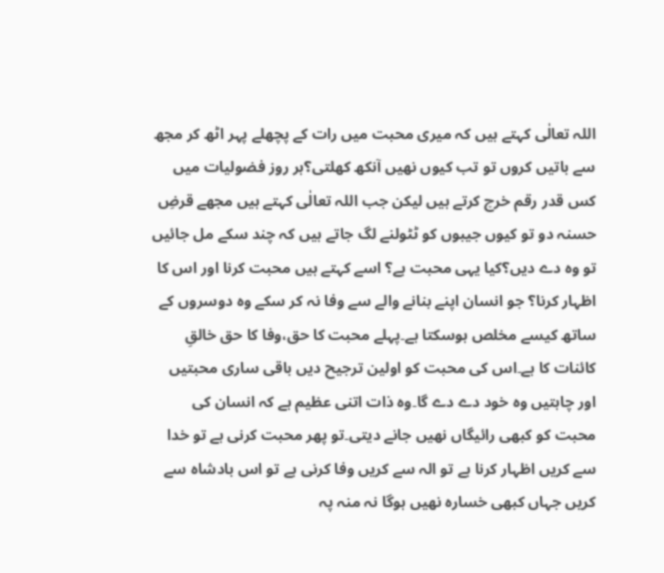اللہ تعالٰی کہتے ہیں کہ میری محبت میں رات کے پچھلے پہر اٹھ کر مجھ سے باتیں کروں تو تب کیوں نھیں آنکھ کھلتی؟ہر روز فضولیات میں کس قدر رقم خرچ کرتے ہیں لیکن جب اللہ تعالٰی کہتے ہیں مجھے قرضِ حسنہ دو تو کیوں جیبوں کو ٹٹولنے لگ جاتے ہیں کہ چند سکے مل جائیں تو وہ دے دیں؟کیا یہی محبت ہے؟ اسے کہتے ہیں محبت کرنا اور اس کا اظہار کرنا؟ جو انسان اپنے بنانے والے سے وفا نہ کر سکے وہ دوسروں کے ساتھ کیسے مخلص ہوسکتا ہے۔پہلے محبت کا حق،وفا کا حق خالقِ کائنات کا ہے۔اس کی محبت کو اولین ترجیح دیں باقی ساری محبتیں اور چاہتیں وہ خود دے دے گا۔وہ ذات اتنی عظیم ہے کہ انسان کی محبت کو کبھی رائیگاں نھیں جانے دیتی۔تو پھر محبت کرنی ہے تو خدا سے کریں اظہار کرنا ہے تو الہ سے کریں وفا کرنی ہے تو اس بادشاہ سے کریں جہاں کبھی خسارہ نھیں ہوگا نہ منہ پہ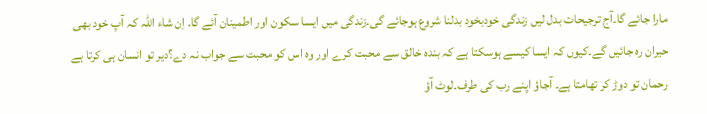مارا جائے گا۔آج ترجیحات بدل لیں زندگی خودبخود بدلنا شروع ہوجائے گی۔زندگی میں ایسا سکون اور اطمینان آئے گا. اِن شاء اللہ کہ آپ خود بھی حیران رہ جائیں گے۔کیوں کہ ایسا کیسے ہوسکتا ہے کہ بندہ خالق سے محبت کرے اور وہ اس کو محبت سے جواب نہ دے؟دیر تو انسان ہی کرتا ہے رحمان تو دوڑ کر تھامتا ہے۔ آجاؤ اپنے رب کی طرف۔لوٹ آؤ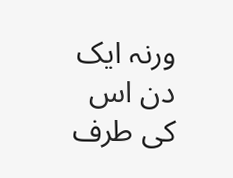ورنہ ایک دن اس کی طرف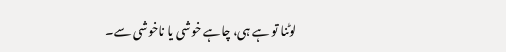لوٹنا تو ہے ہی، چاہے خوشی یا ناخوشی سے۔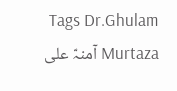Tags Dr.Ghulam Murtaza آمنہّ علی